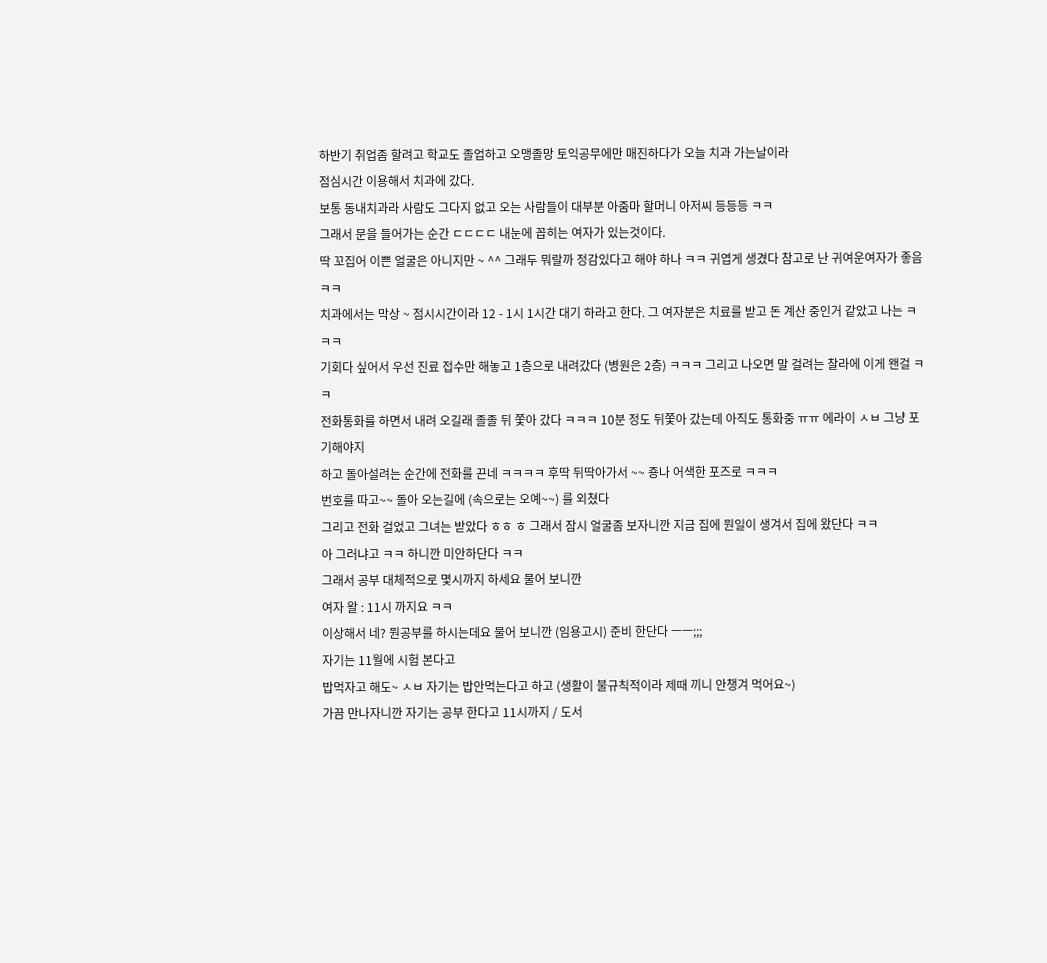하반기 취업좀 할려고 학교도 졸업하고 오맹졸망 토익공무에만 매진하다가 오늘 치과 가는날이라
점심시간 이용해서 치과에 갔다.
보통 동내치과라 사람도 그다지 없고 오는 사람들이 대부분 아줌마 할머니 아저씨 등등등 ㅋㅋ
그래서 문을 들어가는 순간 ㄷㄷㄷㄷ 내눈에 꼽히는 여자가 있는것이다.
딱 꼬집어 이쁜 얼굴은 아니지만 ~ ^^ 그래두 뭐랄까 정감있다고 해야 하나 ㅋㅋ 귀엽게 생겼다 참고로 난 귀여운여자가 좋음 ㅋㅋ
치과에서는 막상 ~ 점시시간이라 12 - 1시 1시간 대기 하라고 한다. 그 여자분은 치료를 받고 돈 계산 중인거 같았고 나는 ㅋㅋㅋ
기회다 싶어서 우선 진료 접수만 해놓고 1층으로 내려갔다 (병원은 2층) ㅋㅋㅋ 그리고 나오면 말 걸려는 찰라에 이게 왠걸 ㅋㅋ
전화통화를 하면서 내려 오길래 졸졸 뒤 쫓아 갔다 ㅋㅋㅋ 10분 정도 뒤쫓아 갔는데 아직도 통화중 ㅠㅠ 에라이 ㅅㅂ 그냥 포기해야지
하고 돌아설려는 순간에 전화를 끈네 ㅋㅋㅋㅋ 후딱 뒤딱아가서 ~~ 죵나 어색한 포즈로 ㅋㅋㅋ
번호를 따고~~ 돌아 오는길에 (속으로는 오예~~) 를 외쳤다
그리고 전화 걸었고 그녀는 받았다 ㅎㅎ ㅎ 그래서 잠시 얼굴좀 보자니깐 지금 집에 뭔일이 생겨서 집에 왔단다 ㅋㅋ
아 그러냐고 ㅋㅋ 하니깐 미안하단다 ㅋㅋ
그래서 공부 대체적으로 몇시까지 하세요 물어 보니깐
여자 왈 : 11시 까지요 ㅋㅋ
이상해서 네? 뭔공부를 하시는데요 물어 보니깐 (임용고시) 준비 한단다 ㅡㅡ;;;
자기는 11월에 시험 본다고
밥먹자고 해도~ ㅅㅂ 자기는 밥안먹는다고 하고 (생활이 불규칙적이라 제때 끼니 안챙겨 먹어요~)
가끔 만나자니깐 자기는 공부 한다고 11시까지 / 도서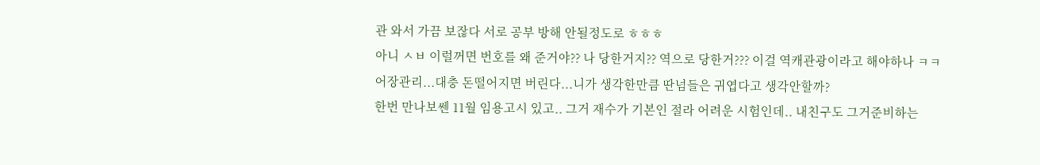관 와서 가끔 보잖다 서로 공부 방해 안될정도로 ㅎㅎㅎ
아니 ㅅㅂ 이럴꺼면 번호를 왜 준거야?? 나 당한거지?? 역으로 당한거??? 이걸 역캐관광이라고 해야하나 ㅋㅋ
어장관리...대충 돈떨어지면 버린다...니가 생각한만큼 딴넘들은 귀엽다고 생각안할까?
한번 만나보쎈 11월 임용고시 있고.. 그거 재수가 기본인 절라 어려운 시험인데.. 내친구도 그거준비하는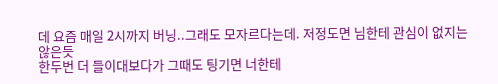데 요즘 매일 2시까지 버닝..그래도 모자르다는데. 저정도면 님한테 관심이 없지는 않은듯
한두번 더 들이대보다가 그때도 팅기면 너한테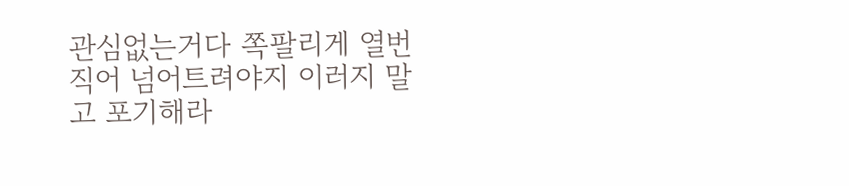관심없는거다 쪽팔리게 열번직어 넘어트려야지 이러지 말고 포기해라